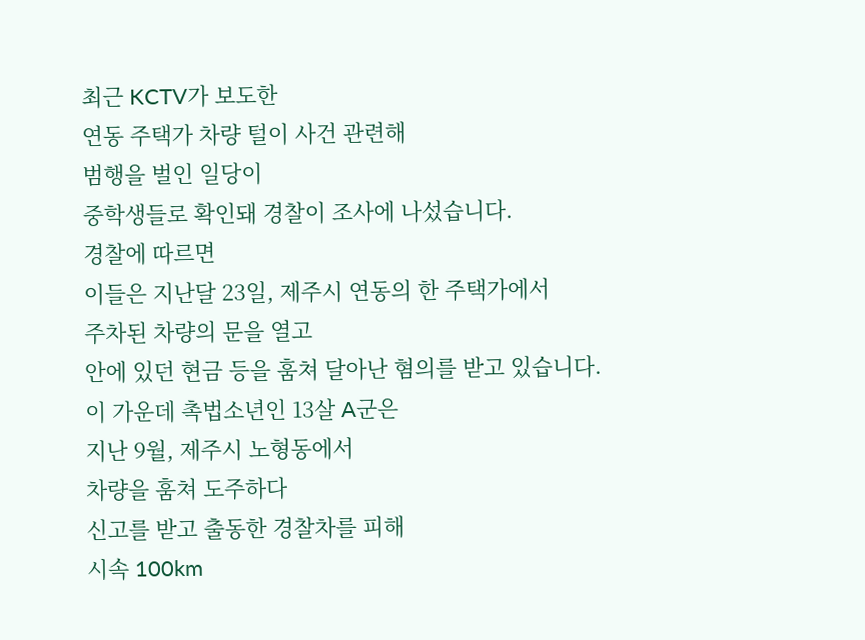최근 KCTV가 보도한
연동 주택가 차량 털이 사건 관련해
범행을 벌인 일당이
중학생들로 확인돼 경찰이 조사에 나섰습니다.
경찰에 따르면
이들은 지난달 23일, 제주시 연동의 한 주택가에서
주차된 차량의 문을 열고
안에 있던 현금 등을 훔쳐 달아난 혐의를 받고 있습니다.
이 가운데 촉법소년인 13살 A군은
지난 9월, 제주시 노형동에서
차량을 훔쳐 도주하다
신고를 받고 출동한 경찰차를 피해
시속 100km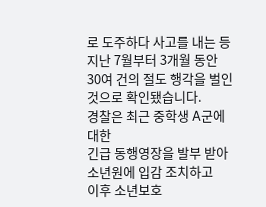로 도주하다 사고를 내는 등
지난 7월부터 3개월 동안
30여 건의 절도 행각을 벌인 것으로 확인됐습니다.
경찰은 최근 중학생 A군에 대한
긴급 동행영장을 발부 받아 소년원에 입감 조치하고
이후 소년보호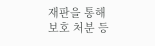재판을 통해
보호 처분 등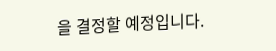을 결정할 예정입니다.